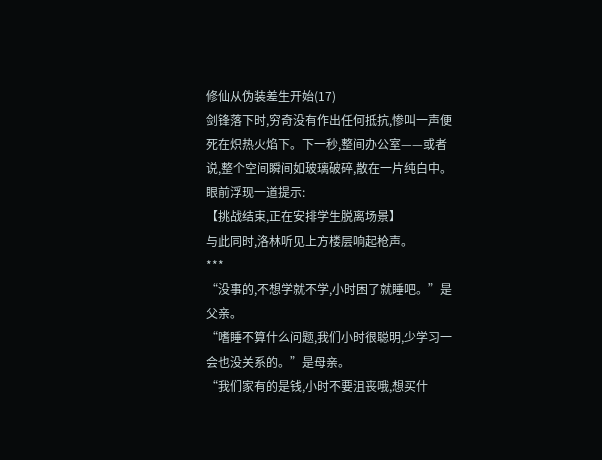修仙从伪装差生开始(17)
剑锋落下时,穷奇没有作出任何抵抗,惨叫一声便死在炽热火焰下。下一秒,整间办公室——或者说,整个空间瞬间如玻璃破碎,散在一片纯白中。
眼前浮现一道提示:
【挑战结束,正在安排学生脱离场景】
与此同时,洛林听见上方楼层响起枪声。
***
“没事的,不想学就不学,小时困了就睡吧。”是父亲。
“嗜睡不算什么问题,我们小时很聪明,少学习一会也没关系的。”是母亲。
“我们家有的是钱,小时不要沮丧哦,想买什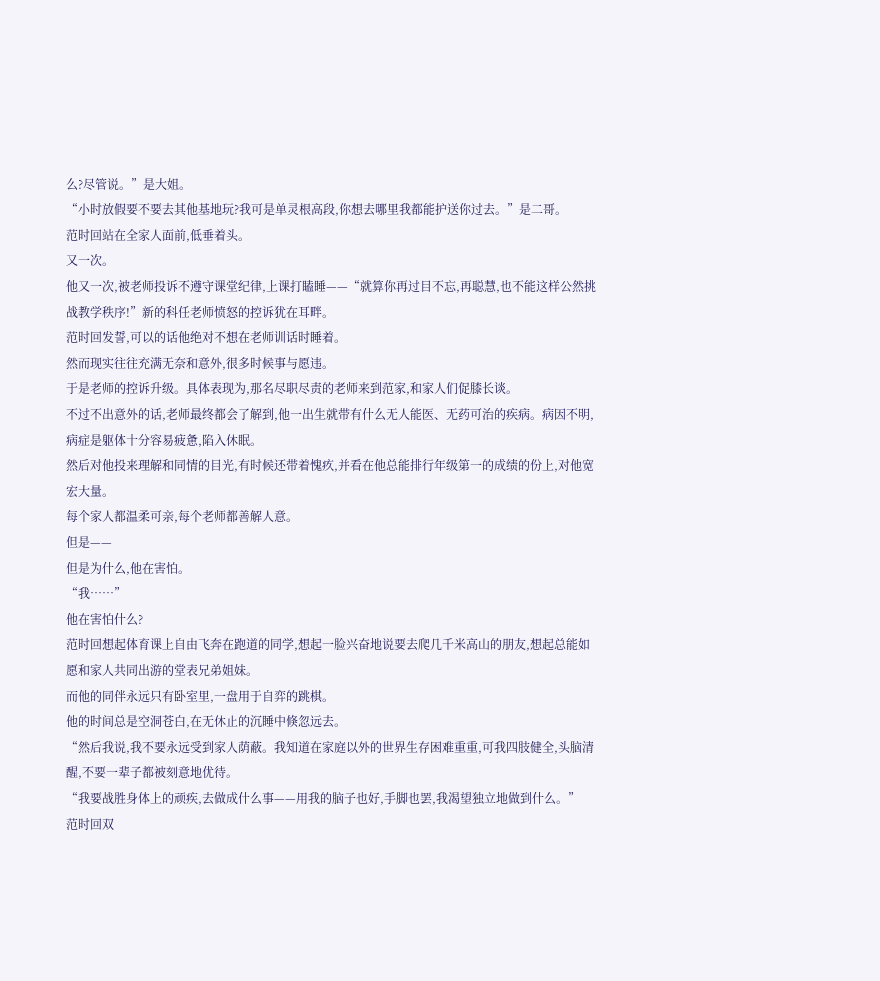么?尽管说。”是大姐。
“小时放假要不要去其他基地玩?我可是单灵根高段,你想去哪里我都能护送你过去。”是二哥。
范时回站在全家人面前,低垂着头。
又一次。
他又一次,被老师投诉不遵守课堂纪律,上课打瞌睡——“就算你再过目不忘,再聪慧,也不能这样公然挑战教学秩序!”新的科任老师愤怒的控诉犹在耳畔。
范时回发誓,可以的话他绝对不想在老师训话时睡着。
然而现实往往充满无奈和意外,很多时候事与愿违。
于是老师的控诉升级。具体表现为,那名尽职尽责的老师来到范家,和家人们促膝长谈。
不过不出意外的话,老师最终都会了解到,他一出生就带有什么无人能医、无药可治的疾病。病因不明,病症是躯体十分容易疲惫,陷入休眠。
然后对他投来理解和同情的目光,有时候还带着愧疚,并看在他总能排行年级第一的成绩的份上,对他宽宏大量。
每个家人都温柔可亲,每个老师都善解人意。
但是——
但是为什么,他在害怕。
“我……”
他在害怕什么?
范时回想起体育课上自由飞奔在跑道的同学,想起一脸兴奋地说要去爬几千米高山的朋友,想起总能如愿和家人共同出游的堂表兄弟姐妹。
而他的同伴永远只有卧室里,一盘用于自弈的跳棋。
他的时间总是空洞苍白,在无休止的沉睡中倏忽远去。
“然后我说,我不要永远受到家人荫蔽。我知道在家庭以外的世界生存困难重重,可我四肢健全,头脑清醒,不要一辈子都被刻意地优待。
“我要战胜身体上的顽疾,去做成什么事——用我的脑子也好,手脚也罢,我渴望独立地做到什么。”
范时回双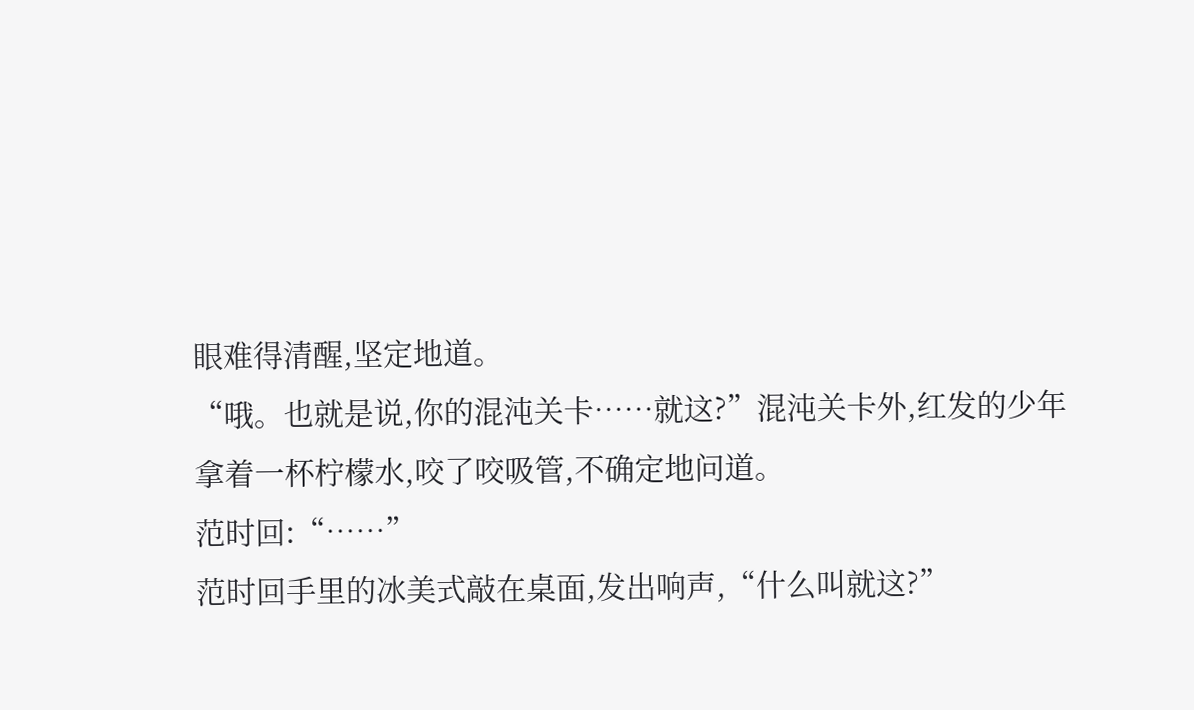眼难得清醒,坚定地道。
“哦。也就是说,你的混沌关卡……就这?”混沌关卡外,红发的少年拿着一杯柠檬水,咬了咬吸管,不确定地问道。
范时回:“……”
范时回手里的冰美式敲在桌面,发出响声,“什么叫就这?”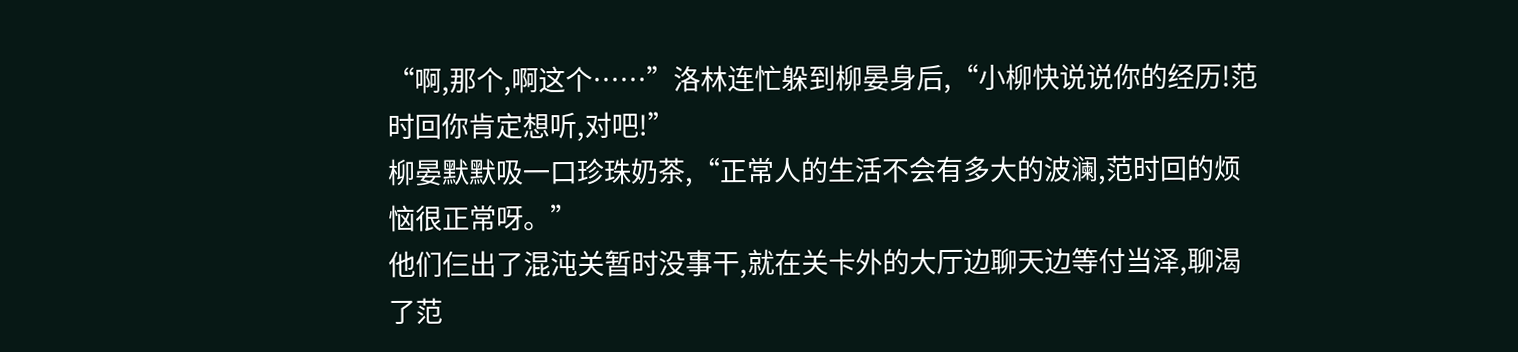“啊,那个,啊这个……”洛林连忙躲到柳晏身后,“小柳快说说你的经历!范时回你肯定想听,对吧!”
柳晏默默吸一口珍珠奶茶,“正常人的生活不会有多大的波澜,范时回的烦恼很正常呀。”
他们仨出了混沌关暂时没事干,就在关卡外的大厅边聊天边等付当泽,聊渴了范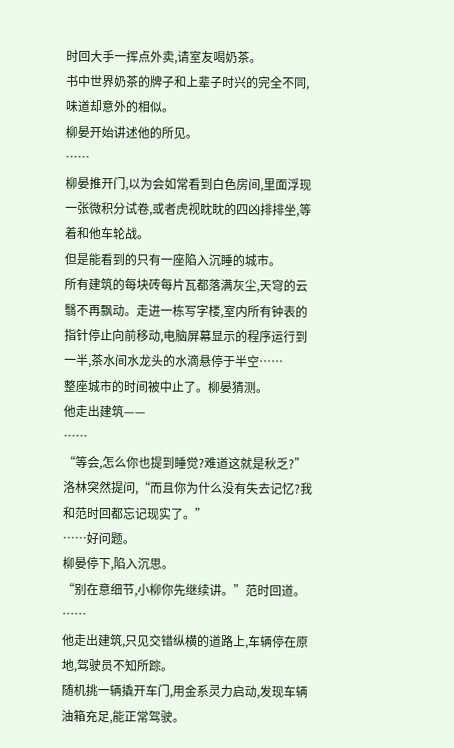时回大手一挥点外卖,请室友喝奶茶。
书中世界奶茶的牌子和上辈子时兴的完全不同,味道却意外的相似。
柳晏开始讲述他的所见。
……
柳晏推开门,以为会如常看到白色房间,里面浮现一张微积分试卷,或者虎视眈眈的四凶排排坐,等着和他车轮战。
但是能看到的只有一座陷入沉睡的城市。
所有建筑的每块砖每片瓦都落满灰尘,天穹的云翳不再飘动。走进一栋写字楼,室内所有钟表的指针停止向前移动,电脑屏幕显示的程序运行到一半,茶水间水龙头的水滴悬停于半空……
整座城市的时间被中止了。柳晏猜测。
他走出建筑——
……
“等会,怎么你也提到睡觉?难道这就是秋乏?”洛林突然提问,“而且你为什么没有失去记忆?我和范时回都忘记现实了。”
……好问题。
柳晏停下,陷入沉思。
“别在意细节,小柳你先继续讲。”范时回道。
……
他走出建筑,只见交错纵横的道路上,车辆停在原地,驾驶员不知所踪。
随机挑一辆撬开车门,用金系灵力启动,发现车辆油箱充足,能正常驾驶。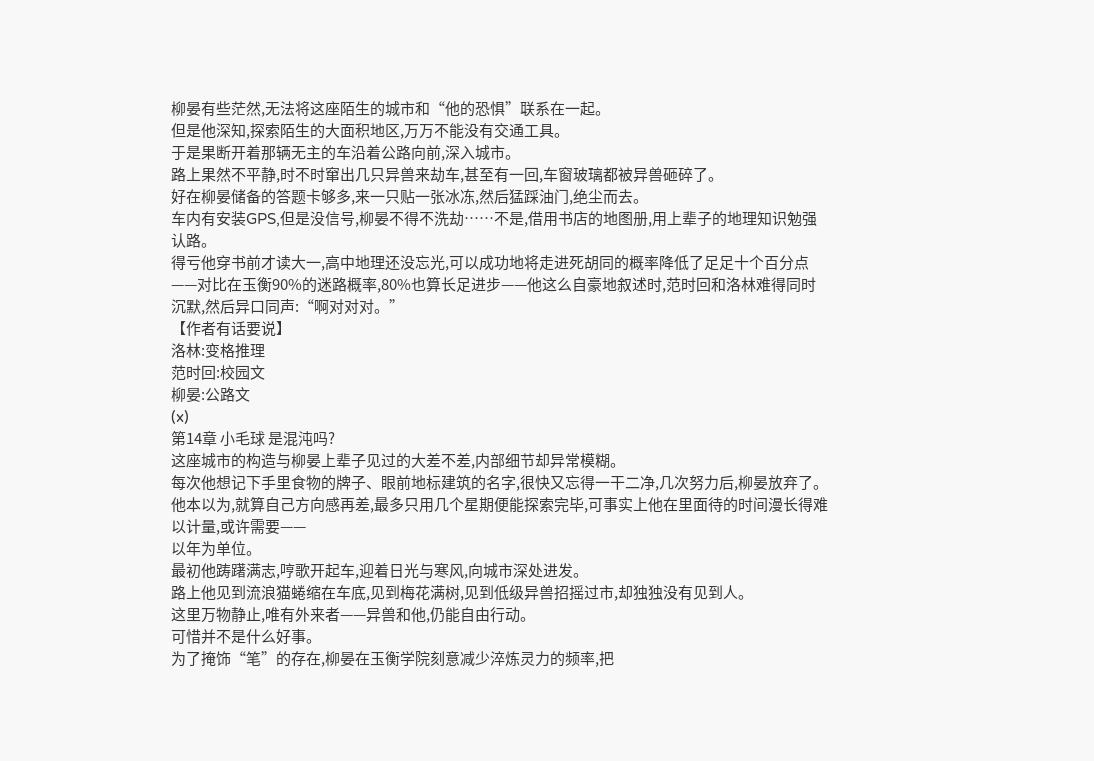柳晏有些茫然,无法将这座陌生的城市和“他的恐惧”联系在一起。
但是他深知,探索陌生的大面积地区,万万不能没有交通工具。
于是果断开着那辆无主的车沿着公路向前,深入城市。
路上果然不平静,时不时窜出几只异兽来劫车,甚至有一回,车窗玻璃都被异兽砸碎了。
好在柳晏储备的答题卡够多,来一只贴一张冰冻,然后猛踩油门,绝尘而去。
车内有安装GPS,但是没信号,柳晏不得不洗劫……不是,借用书店的地图册,用上辈子的地理知识勉强认路。
得亏他穿书前才读大一,高中地理还没忘光,可以成功地将走进死胡同的概率降低了足足十个百分点——对比在玉衡90%的迷路概率,80%也算长足进步——他这么自豪地叙述时,范时回和洛林难得同时沉默,然后异口同声:“啊对对对。”
【作者有话要说】
洛林:变格推理
范时回:校园文
柳晏:公路文
(x)
第14章 小毛球 是混沌吗?
这座城市的构造与柳晏上辈子见过的大差不差,内部细节却异常模糊。
每次他想记下手里食物的牌子、眼前地标建筑的名字,很快又忘得一干二净,几次努力后,柳晏放弃了。
他本以为,就算自己方向感再差,最多只用几个星期便能探索完毕,可事实上他在里面待的时间漫长得难以计量,或许需要——
以年为单位。
最初他踌躇满志,哼歌开起车,迎着日光与寒风,向城市深处进发。
路上他见到流浪猫蜷缩在车底,见到梅花满树,见到低级异兽招摇过市,却独独没有见到人。
这里万物静止,唯有外来者——异兽和他,仍能自由行动。
可惜并不是什么好事。
为了掩饰“笔”的存在,柳晏在玉衡学院刻意减少淬炼灵力的频率,把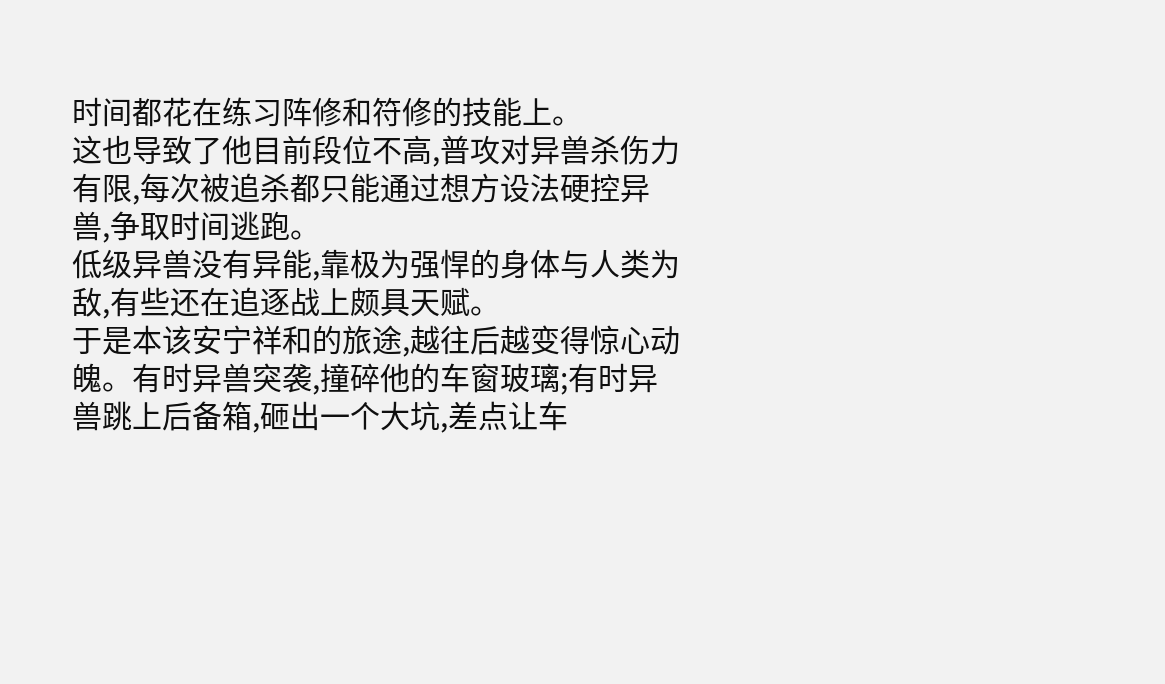时间都花在练习阵修和符修的技能上。
这也导致了他目前段位不高,普攻对异兽杀伤力有限,每次被追杀都只能通过想方设法硬控异兽,争取时间逃跑。
低级异兽没有异能,靠极为强悍的身体与人类为敌,有些还在追逐战上颇具天赋。
于是本该安宁祥和的旅途,越往后越变得惊心动魄。有时异兽突袭,撞碎他的车窗玻璃;有时异兽跳上后备箱,砸出一个大坑,差点让车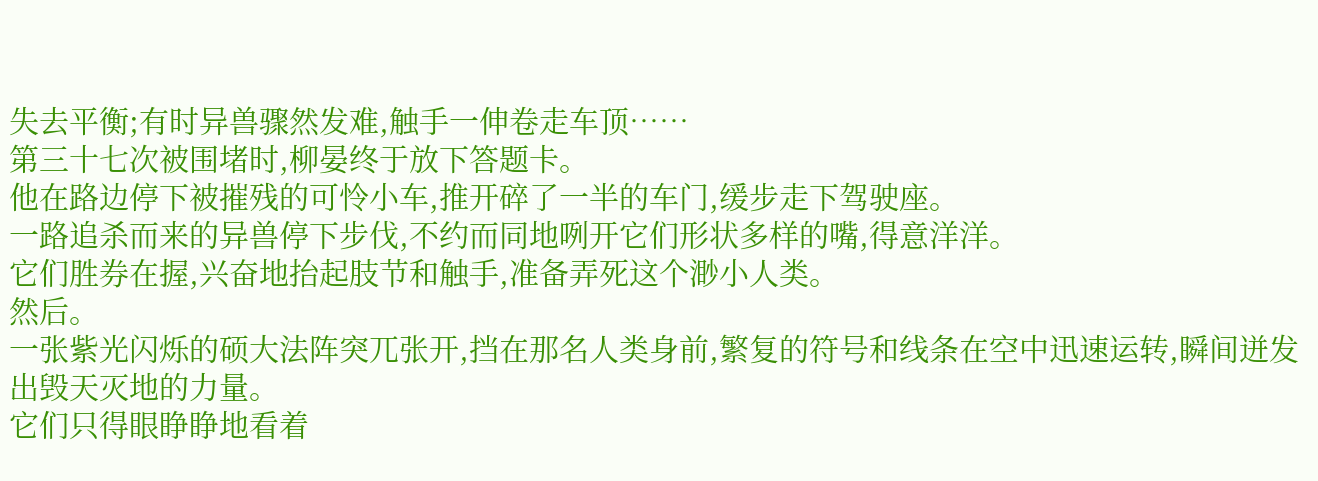失去平衡;有时异兽骤然发难,触手一伸卷走车顶……
第三十七次被围堵时,柳晏终于放下答题卡。
他在路边停下被摧残的可怜小车,推开碎了一半的车门,缓步走下驾驶座。
一路追杀而来的异兽停下步伐,不约而同地咧开它们形状多样的嘴,得意洋洋。
它们胜券在握,兴奋地抬起肢节和触手,准备弄死这个渺小人类。
然后。
一张紫光闪烁的硕大法阵突兀张开,挡在那名人类身前,繁复的符号和线条在空中迅速运转,瞬间迸发出毁天灭地的力量。
它们只得眼睁睁地看着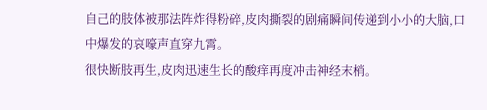自己的肢体被那法阵炸得粉碎,皮肉撕裂的剧痛瞬间传递到小小的大脑,口中爆发的哀嚎声直穿九霄。
很快断肢再生,皮肉迅速生长的酸痒再度冲击神经末梢。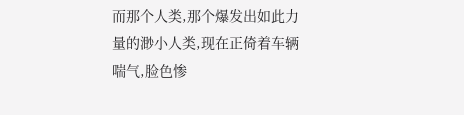而那个人类,那个爆发出如此力量的渺小人类,现在正倚着车辆喘气,脸色惨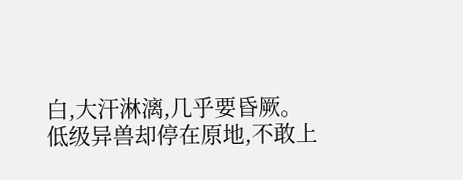白,大汗淋漓,几乎要昏厥。
低级异兽却停在原地,不敢上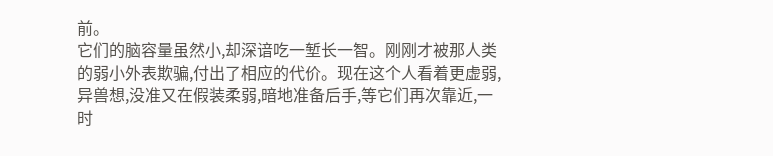前。
它们的脑容量虽然小,却深谙吃一堑长一智。刚刚才被那人类的弱小外表欺骗,付出了相应的代价。现在这个人看着更虚弱,异兽想,没准又在假装柔弱,暗地准备后手,等它们再次靠近,一时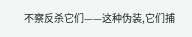不察反杀它们——这种伪装,它们捕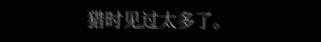猎时见过太多了。